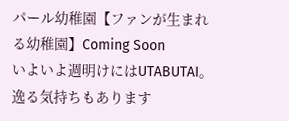パール幼稚園【ファンが生まれる幼稚園】Coming Soon
いよいよ週明けにはUTABUTAI。
逸る気持ちもあります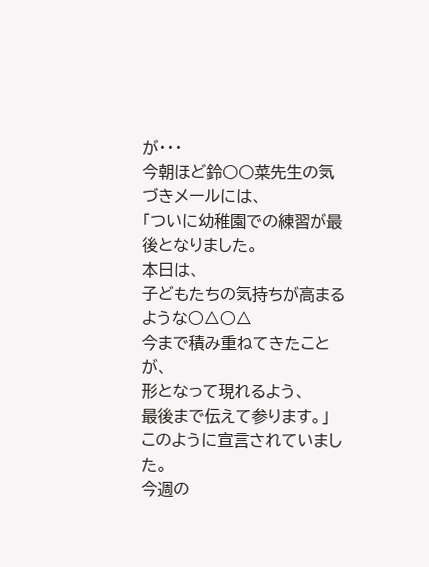が・・・
今朝ほど鈴○○菜先生の気づきメールには、
「ついに幼稚園での練習が最後となりました。
本日は、
子どもたちの気持ちが高まるような○△○△
今まで積み重ねてきたことが、
形となって現れるよう、
最後まで伝えて参ります。」
このように宣言されていました。
今週の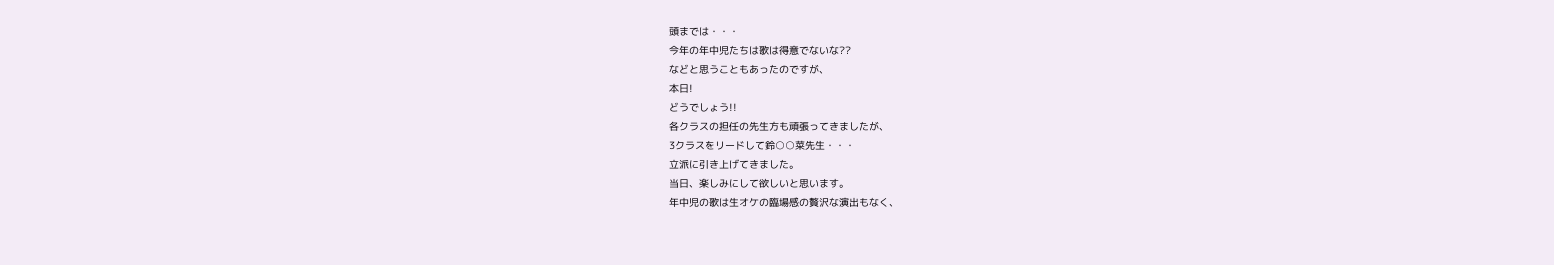頭までは・・・
今年の年中児たちは歌は得意でないな??
などと思うこともあったのですが、
本日!
どうでしょう!!
各クラスの担任の先生方も頑張ってきましたが、
3クラスをリードして鈴○○菜先生・・・
立派に引き上げてきました。
当日、楽しみにして欲しいと思います。
年中児の歌は生オケの臨場感の贅沢な演出もなく、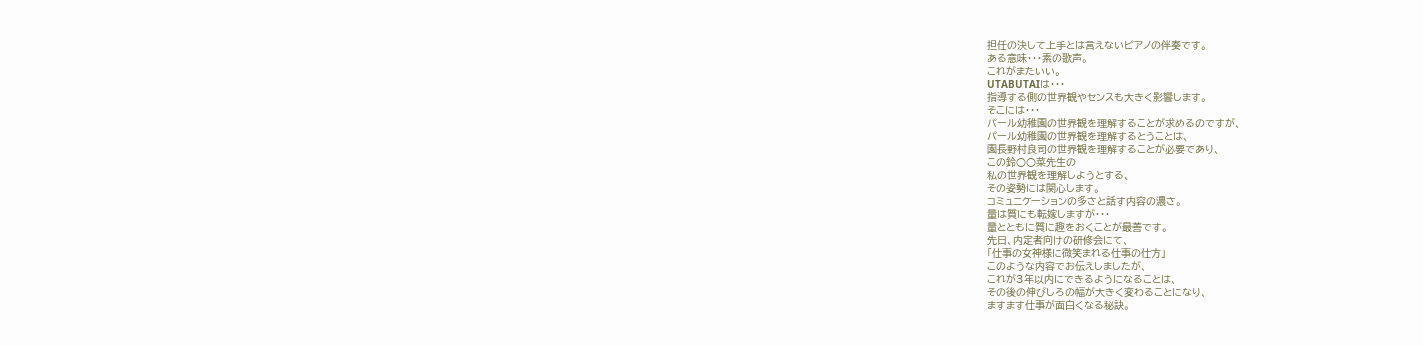担任の決して上手とは言えないピアノの伴奏です。
ある意味・・・素の歌声。
これがまたいい。
UTABUTAIは・・・
指導する側の世界観やセンスも大きく影響します。
そこには・・・
パール幼稚園の世界観を理解することが求めるのですが、
パール幼稚園の世界観を理解するとうことは、
園長野村良司の世界観を理解することが必要であり、
この鈴○○菜先生の
私の世界観を理解しようとする、
その姿勢には関心します。
コミュニケーションの多さと話す内容の濃さ。
量は質にも転嫁しますが・・・
量とともに質に趣をおくことが最善です。
先日、内定者向けの研修会にて、
「仕事の女神様に微笑まれる仕事の仕方」
このような内容でお伝えしましたが、
これが3年以内にできるようになることは、
その後の伸びしろの幅が大きく変わることになり、
ますます仕事が面白くなる秘訣。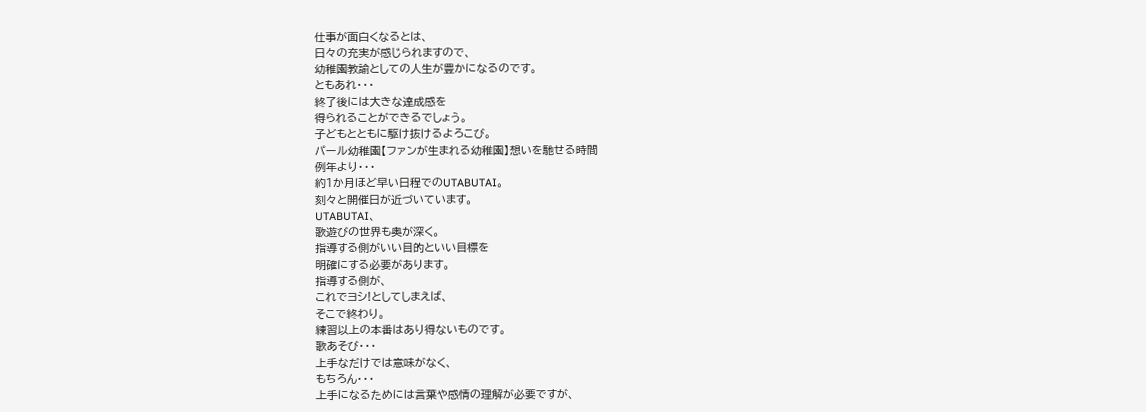仕事が面白くなるとは、
日々の充実が感じられますので、
幼稚園教諭としての人生が豊かになるのです。
ともあれ・・・
終了後には大きな達成感を
得られることができるでしょう。
子どもとともに駆け抜けるよろこび。
パール幼稚園【ファンが生まれる幼稚園】想いを馳せる時間
例年より・・・
約1か月ほど早い日程でのUTABUTAI。
刻々と開催日が近づいています。
UTABUTAI、
歌遊びの世界も奥が深く。
指導する側がいい目的といい目標を
明確にする必要があります。
指導する側が、
これでヨシ!としてしまえば、
そこで終わり。
練習以上の本番はあり得ないものです。
歌あそび・・・
上手なだけでは意味がなく、
もちろん・・・
上手になるためには言葉や感情の理解が必要ですが、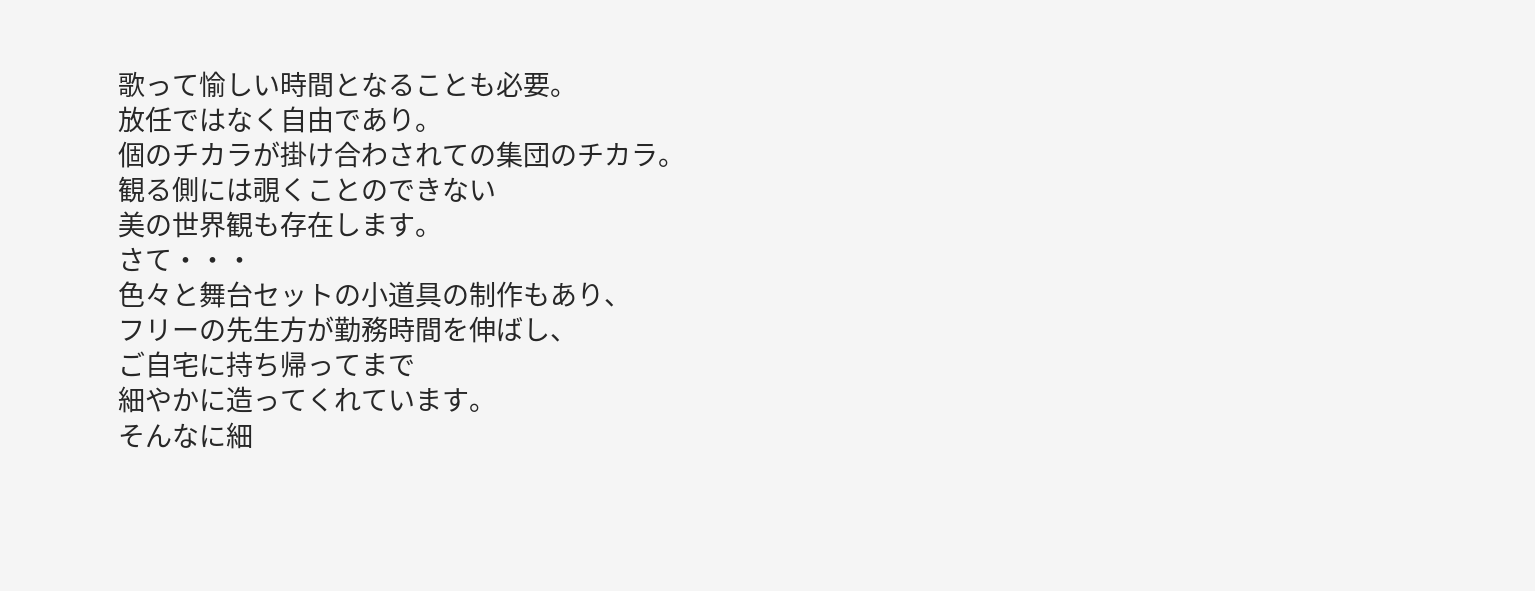歌って愉しい時間となることも必要。
放任ではなく自由であり。
個のチカラが掛け合わされての集団のチカラ。
観る側には覗くことのできない
美の世界観も存在します。
さて・・・
色々と舞台セットの小道具の制作もあり、
フリーの先生方が勤務時間を伸ばし、
ご自宅に持ち帰ってまで
細やかに造ってくれています。
そんなに細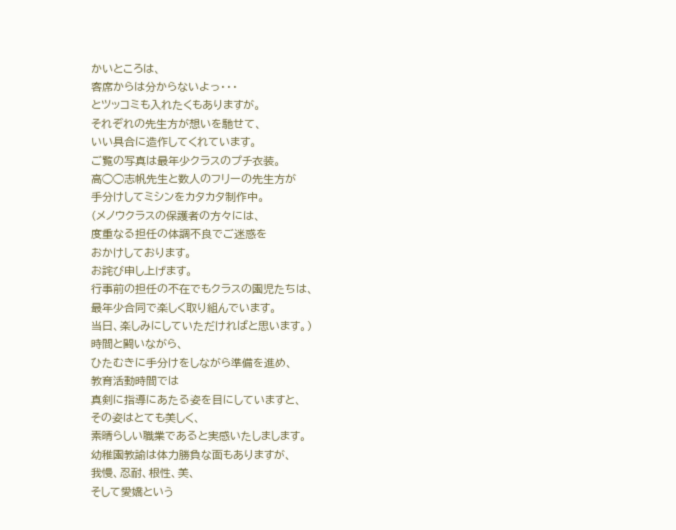かいところは、
客席からは分からないよっ・・・
とツッコミも入れたくもありますが。
それぞれの先生方が想いを馳せて、
いい具合に造作してくれています。
ご覧の写真は最年少クラスのプチ衣装。
高◯◯志帆先生と数人のフリーの先生方が
手分けしてミシンをカタカタ制作中。
(メノウクラスの保護者の方々には、
度重なる担任の体調不良でご迷惑を
おかけしております。
お詫び申し上げます。
行事前の担任の不在でもクラスの園児たちは、
最年少合同で楽しく取り組んでいます。
当日、楽しみにしていただければと思います。)
時間と闘いながら、
ひたむきに手分けをしながら準備を進め、
教育活動時間では
真剣に指導にあたる姿を目にしていますと、
その姿はとても美しく、
素晴らしい職業であると実感いたしまします。
幼稚園教諭は体力勝負な面もありますが、
我慢、忍耐、根性、美、
そして愛嬌という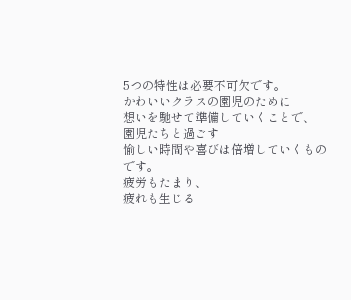5つの特性は必要不可欠です。
かわいいクラスの園児のために
想いを馳せて準備していくことで、
園児たちと過ごす
愉しい時間や喜びは倍増していくものです。
疲労もたまり、
疲れも生じる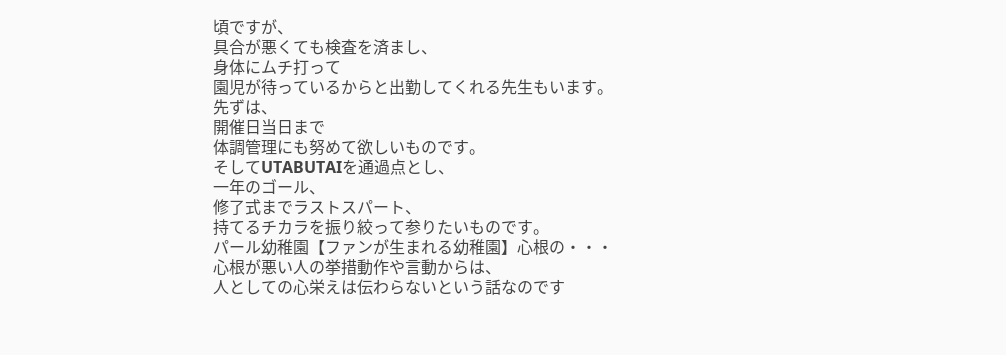頃ですが、
具合が悪くても検査を済まし、
身体にムチ打って
園児が待っているからと出勤してくれる先生もいます。
先ずは、
開催日当日まで
体調管理にも努めて欲しいものです。
そしてUTABUTAIを通過点とし、
一年のゴール、
修了式までラストスパート、
持てるチカラを振り絞って参りたいものです。
パール幼稚園【ファンが生まれる幼稚園】心根の・・・
心根が悪い人の挙措動作や言動からは、
人としての心栄えは伝わらないという話なのです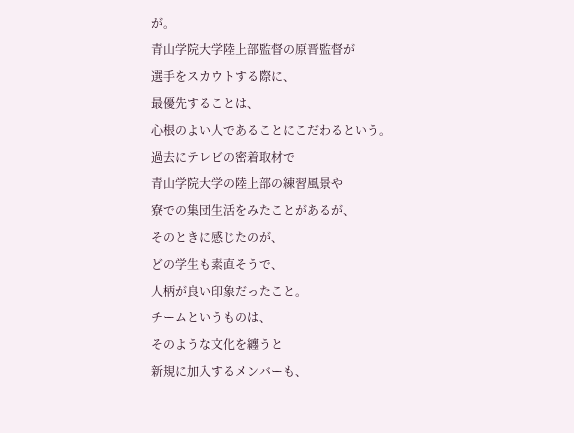が。
青山学院大学陸上部監督の原晋監督が
選手をスカウトする際に、
最優先することは、
心根のよい人であることにこだわるという。
過去にテレビの密着取材で
青山学院大学の陸上部の練習風景や
寮での集団生活をみたことがあるが、
そのときに感じたのが、
どの学生も素直そうで、
人柄が良い印象だったこと。
チームというものは、
そのような文化を纏うと
新規に加入するメンバーも、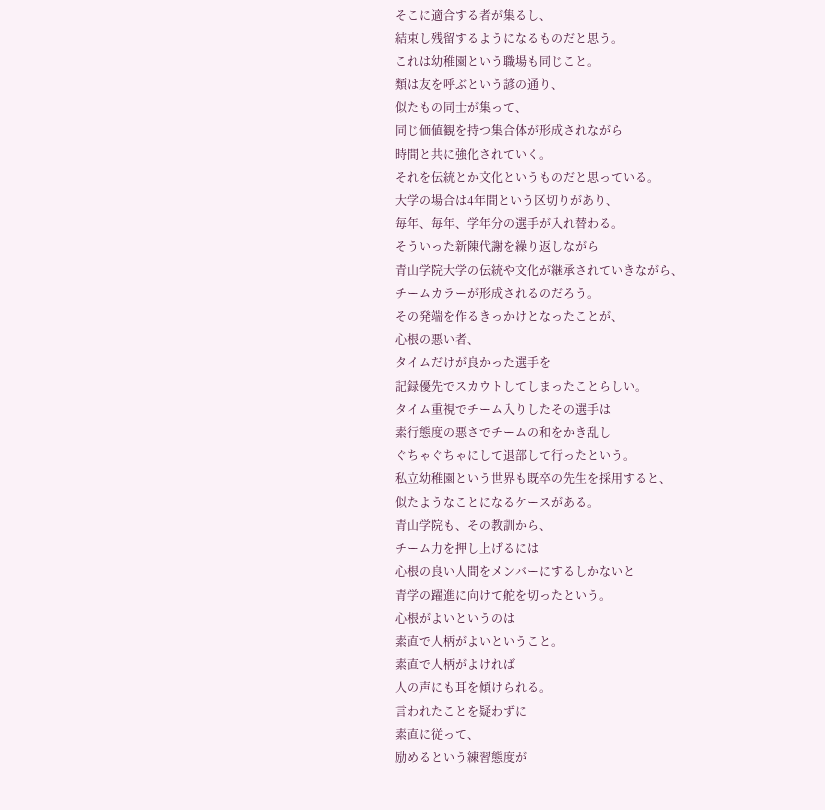そこに適合する者が集るし、
結束し残留するようになるものだと思う。
これは幼稚園という職場も同じこと。
類は友を呼ぶという諺の通り、
似たもの同士が集って、
同じ価値観を持つ集合体が形成されながら
時間と共に強化されていく。
それを伝統とか文化というものだと思っている。
大学の場合は4年間という区切りがあり、
毎年、毎年、学年分の選手が入れ替わる。
そういった新陳代謝を繰り返しながら
青山学院大学の伝統や文化が継承されていきながら、
チームカラーが形成されるのだろう。
その発端を作るきっかけとなったことが、
心根の悪い者、
タイムだけが良かった選手を
記録優先でスカウトしてしまったことらしい。
タイム重視でチーム入りしたその選手は
素行態度の悪さでチームの和をかき乱し
ぐちゃぐちゃにして退部して行ったという。
私立幼稚園という世界も既卒の先生を採用すると、
似たようなことになるケースがある。
青山学院も、その教訓から、
チーム力を押し上げるには
心根の良い人間をメンバーにするしかないと
青学の躍進に向けて舵を切ったという。
心根がよいというのは
素直で人柄がよいということ。
素直で人柄がよければ
人の声にも耳を傾けられる。
言われたことを疑わずに
素直に従って、
励めるという練習態度が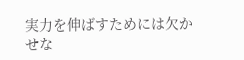実力を伸ばすためには欠かせな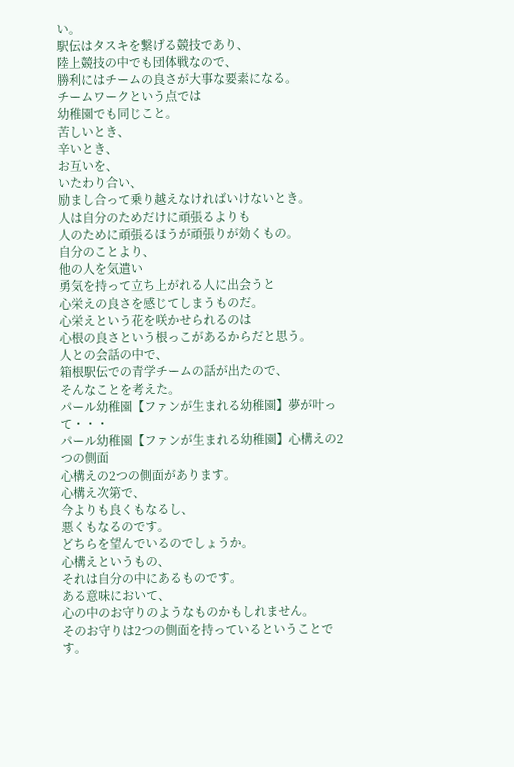い。
駅伝はタスキを繋げる競技であり、
陸上競技の中でも団体戦なので、
勝利にはチームの良さが大事な要素になる。
チームワークという点では
幼稚園でも同じこと。
苦しいとき、
辛いとき、
お互いを、
いたわり合い、
励まし合って乗り越えなければいけないとき。
人は自分のためだけに頑張るよりも
人のために頑張るほうが頑張りが効くもの。
自分のことより、
他の人を気遣い
勇気を持って立ち上がれる人に出会うと
心栄えの良さを感じてしまうものだ。
心栄えという花を咲かせられるのは
心根の良さという根っこがあるからだと思う。
人との会話の中で、
箱根駅伝での青学チームの話が出たので、
そんなことを考えた。
パール幼稚園【ファンが生まれる幼稚園】夢が叶って・・・
パール幼稚園【ファンが生まれる幼稚園】心構えの2つの側面
心構えの2つの側面があります。
心構え次第で、
今よりも良くもなるし、
悪くもなるのです。
どちらを望んでいるのでしょうか。
心構えというもの、
それは自分の中にあるものです。
ある意味において、
心の中のお守りのようなものかもしれません。
そのお守りは2つの側面を持っているということです。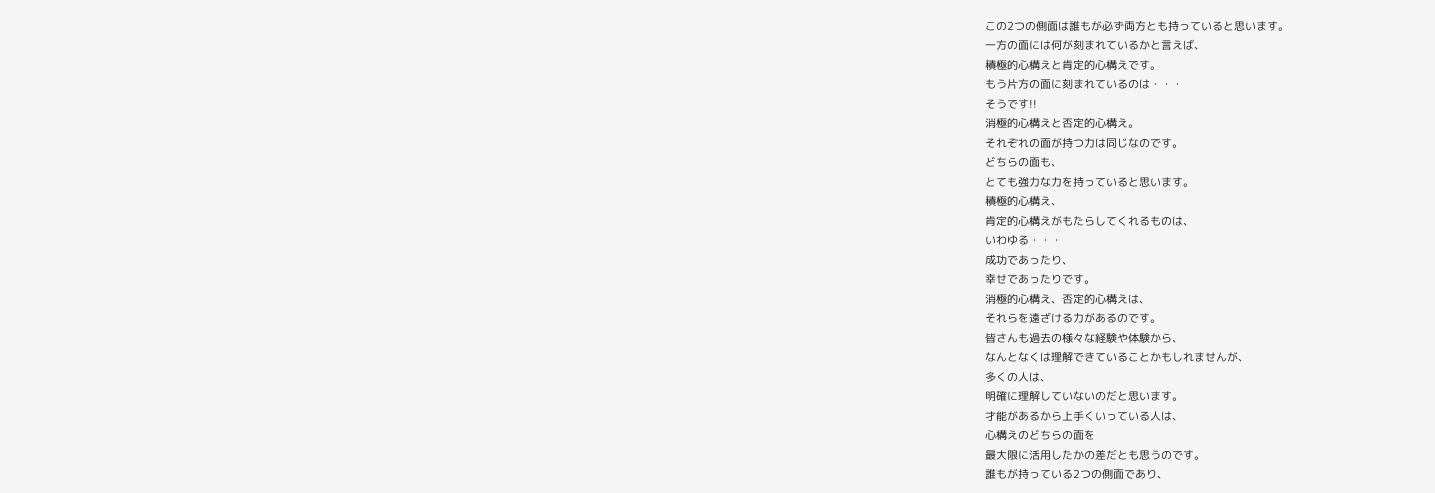この2つの側面は誰もが必ず両方とも持っていると思います。
一方の面には何が刻まれているかと言えば、
積極的心構えと肯定的心構えです。
もう片方の面に刻まれているのは・・・
そうです!!
消極的心構えと否定的心構え。
それぞれの面が持つ力は同じなのです。
どちらの面も、
とても強力な力を持っていると思います。
積極的心構え、
肯定的心構えがもたらしてくれるものは、
いわゆる・・・
成功であったり、
幸せであったりです。
消極的心構え、否定的心構えは、
それらを遠ざける力があるのです。
皆さんも過去の様々な経験や体験から、
なんとなくは理解できていることかもしれませんが、
多くの人は、
明確に理解していないのだと思います。
才能があるから上手くいっている人は、
心構えのどちらの面を
最大限に活用したかの差だとも思うのです。
誰もが持っている2つの側面であり、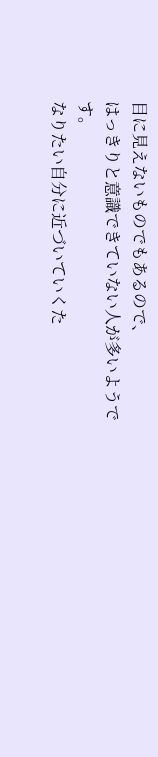目に見えないものでもあるので、
はっきりと意識できていない人が多いようです。
なりたい自分に近づいていくた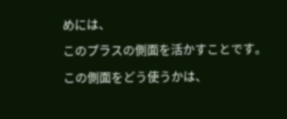めには、
このプラスの側面を活かすことです。
この側面をどう使うかは、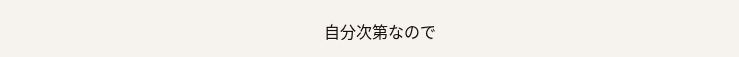自分次第なので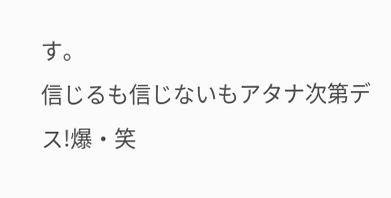す。
信じるも信じないもアタナ次第デス!爆・笑